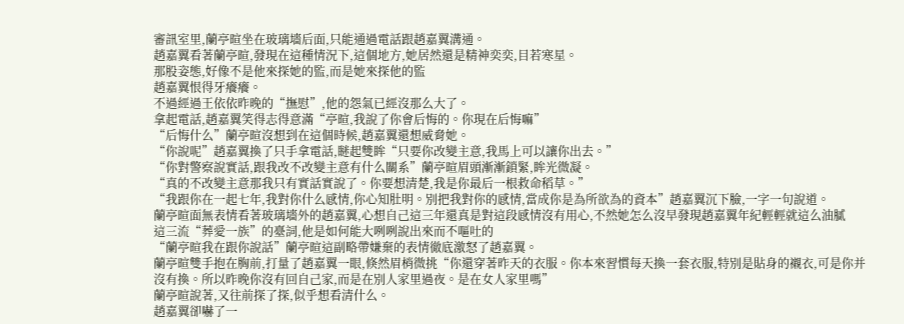審訊室里,蘭亭暄坐在玻璃墻后面,只能通過電話跟趙嘉翼溝通。
趙嘉翼看著蘭亭暄,發現在這種情況下,這個地方,她居然還是精神奕奕,目若寒星。
那股姿態,好像不是他來探她的監,而是她來探他的監
趙嘉翼恨得牙癢癢。
不過經過王依依昨晚的“撫慰”,他的怨氣已經沒那么大了。
拿起電話,趙嘉翼笑得志得意滿“亭暄,我說了你會后悔的。你現在后悔嘛”
“后悔什么”蘭亭暄沒想到在這個時候,趙嘉翼還想威脅她。
“你說呢”趙嘉翼換了只手拿電話,瞇起雙眸“只要你改變主意,我馬上可以讓你出去。”
“你對警察說實話,跟我改不改變主意有什么關系”蘭亭暄眉頭漸漸鎖緊,眸光微凝。
“真的不改變主意那我只有實話實說了。你要想清楚,我是你最后一根救命稻草。”
“我跟你在一起七年,我對你什么感情,你心知肚明。別把我對你的感情,當成你是為所欲為的資本”趙嘉翼沉下臉,一字一句說道。
蘭亭暄面無表情看著玻璃墻外的趙嘉翼,心想自己這三年還真是對這段感情沒有用心,不然她怎么沒早發現趙嘉翼年紀輕輕就這么油膩
這三流“葬愛一族”的臺詞,他是如何能大咧咧說出來而不嘔吐的
“蘭亭暄我在跟你說話”蘭亭暄這副略帶嫌棄的表情徹底激怒了趙嘉翼。
蘭亭暄雙手抱在胸前,打量了趙嘉翼一眼,倏然眉梢微挑“你還穿著昨天的衣服。你本來習慣每天換一套衣服,特別是貼身的襯衣,可是你并沒有換。所以昨晚你沒有回自己家,而是在別人家里過夜。是在女人家里嗎”
蘭亭暄說著,又往前探了探,似乎想看清什么。
趙嘉翼卻嚇了一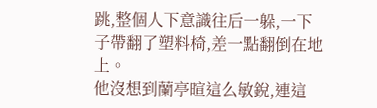跳,整個人下意識往后一躲,一下子帶翻了塑料椅,差一點翻倒在地上。
他沒想到蘭亭暄這么敏銳,連這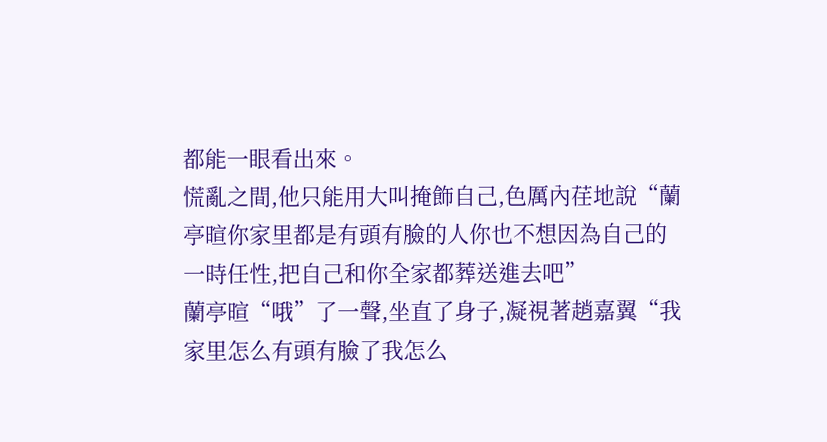都能一眼看出來。
慌亂之間,他只能用大叫掩飾自己,色厲內荏地說“蘭亭暄你家里都是有頭有臉的人你也不想因為自己的一時任性,把自己和你全家都葬送進去吧”
蘭亭暄“哦”了一聲,坐直了身子,凝視著趙嘉翼“我家里怎么有頭有臉了我怎么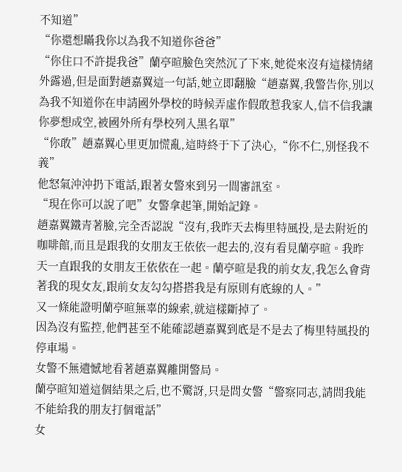不知道”
“你還想瞞我你以為我不知道你爸爸”
“你住口不許提我爸”蘭亭暄臉色突然沉了下來,她從來沒有這樣情緒外露過,但是面對趙嘉翼這一句話,她立即翻臉“趙嘉翼,我警告你,別以為我不知道你在申請國外學校的時候弄虛作假敢惹我家人,信不信我讓你夢想成空,被國外所有學校列入黑名單”
“你敢”趙嘉翼心里更加慌亂,這時終于下了決心,“你不仁,別怪我不義”
他怒氣沖沖扔下電話,跟著女警來到另一間審訊室。
“現在你可以說了吧”女警拿起筆,開始記錄。
趙嘉翼鐵青著臉,完全否認說“沒有,我昨天去梅里特風投,是去附近的咖啡館,而且是跟我的女朋友王依依一起去的,沒有看見蘭亭暄。我昨天一直跟我的女朋友王依依在一起。蘭亭暄是我的前女友,我怎么會背著我的現女友,跟前女友勾勾搭搭我是有原則有底線的人。”
又一條能證明蘭亭暄無辜的線索,就這樣斷掉了。
因為沒有監控,他們甚至不能確認趙嘉翼到底是不是去了梅里特風投的停車場。
女警不無遺憾地看著趙嘉翼離開警局。
蘭亭暄知道這個結果之后,也不驚訝,只是問女警“警察同志,請問我能不能給我的朋友打個電話”
女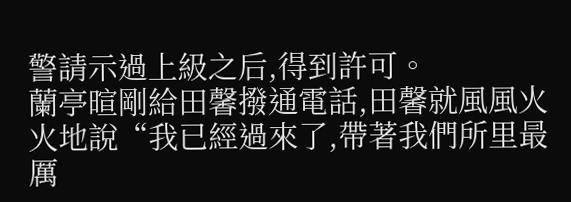警請示過上級之后,得到許可。
蘭亭暄剛給田馨撥通電話,田馨就風風火火地說“我已經過來了,帶著我們所里最厲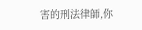害的刑法律師,你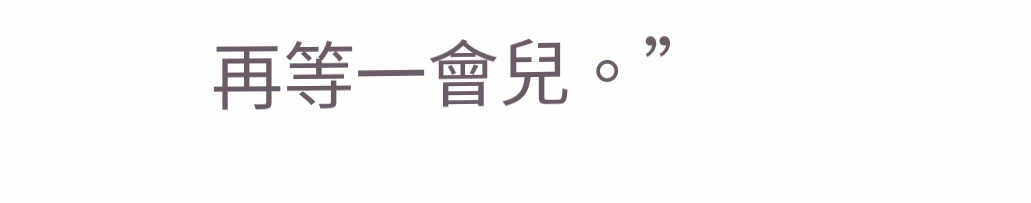再等一會兒。”